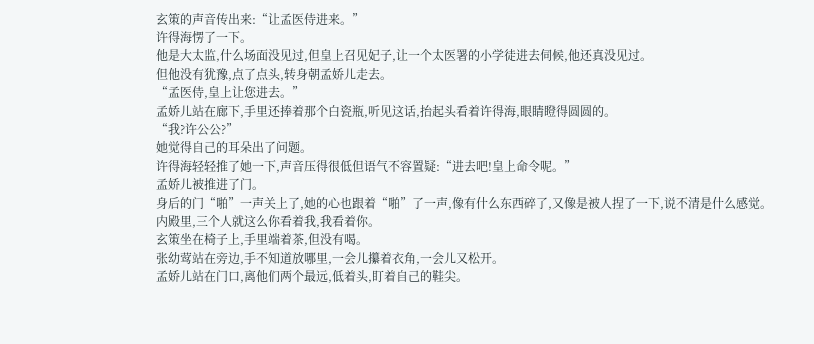玄策的声音传出来:“让孟医侍进来。”
许得海愣了一下。
他是大太监,什么场面没见过,但皇上召见妃子,让一个太医署的小学徒进去伺候,他还真没见过。
但他没有犹豫,点了点头,转身朝孟娇儿走去。
“孟医侍,皇上让您进去。”
孟娇儿站在廊下,手里还捧着那个白瓷瓶,听见这话,抬起头看着许得海,眼睛瞪得圆圆的。
“我?许公公?”
她觉得自己的耳朵出了问题。
许得海轻轻推了她一下,声音压得很低但语气不容置疑:“进去吧!皇上命令呢。”
孟娇儿被推进了门。
身后的门“啪”一声关上了,她的心也跟着“啪”了一声,像有什么东西碎了,又像是被人捏了一下,说不清是什么感觉。
内殿里,三个人就这么你看着我,我看着你。
玄策坐在椅子上,手里端着茶,但没有喝。
张幼莺站在旁边,手不知道放哪里,一会儿攥着衣角,一会儿又松开。
孟娇儿站在门口,离他们两个最远,低着头,盯着自己的鞋尖。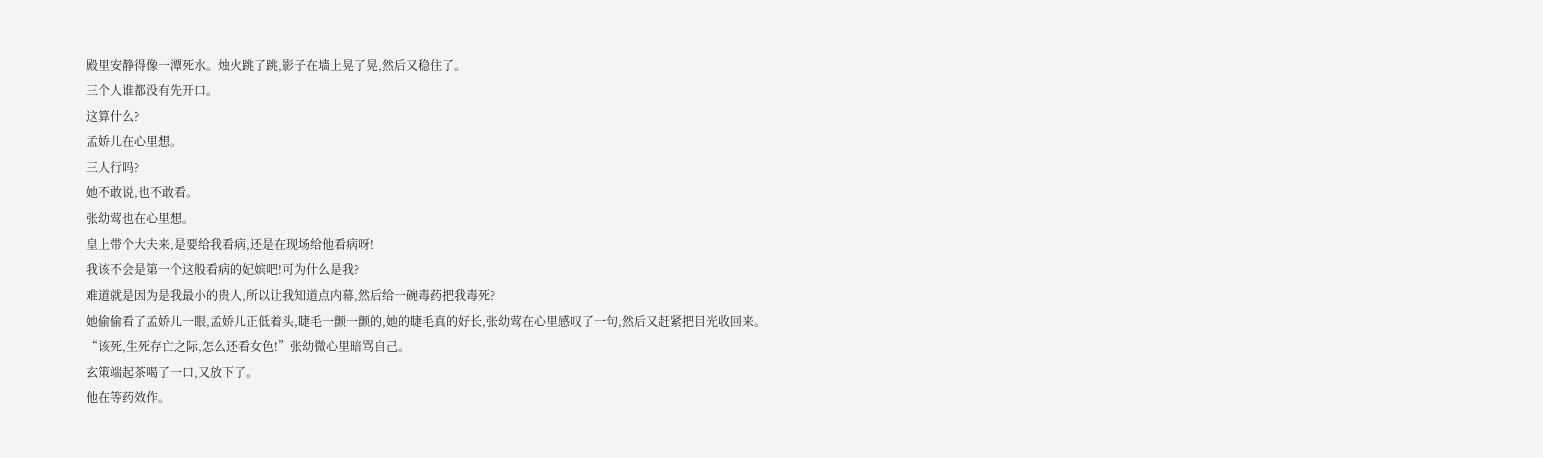殿里安静得像一潭死水。烛火跳了跳,影子在墙上晃了晃,然后又稳住了。
三个人谁都没有先开口。
这算什么?
孟娇儿在心里想。
三人行吗?
她不敢说,也不敢看。
张幼莺也在心里想。
皇上带个大夫来,是要给我看病,还是在现场给他看病呀!
我该不会是第一个这般看病的妃嫔吧!可为什么是我?
难道就是因为是我最小的贵人,所以让我知道点内幕,然后给一碗毒药把我毒死?
她偷偷看了孟娇儿一眼,孟娇儿正低着头,睫毛一颤一颤的,她的睫毛真的好长,张幼莺在心里感叹了一句,然后又赶紧把目光收回来。
“该死,生死存亡之际,怎么还看女色!”张幼微心里暗骂自己。
玄策端起茶喝了一口,又放下了。
他在等药效作。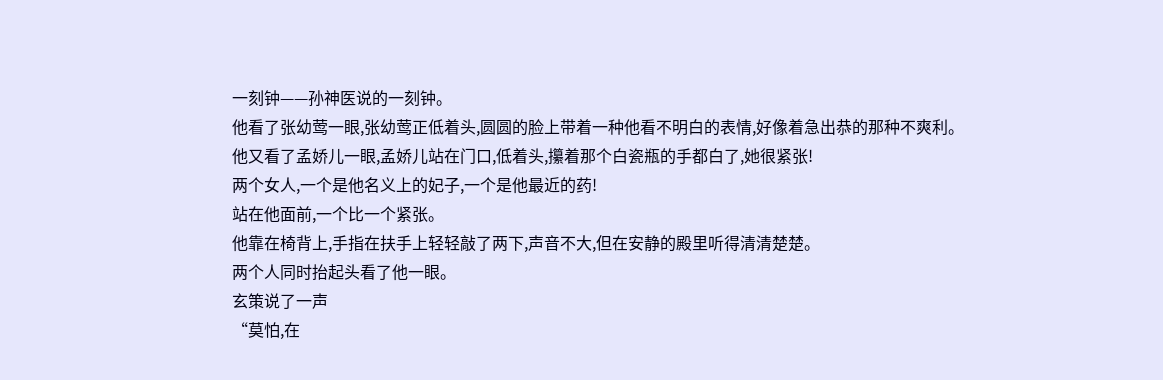一刻钟——孙神医说的一刻钟。
他看了张幼莺一眼,张幼莺正低着头,圆圆的脸上带着一种他看不明白的表情,好像着急出恭的那种不爽利。
他又看了孟娇儿一眼,孟娇儿站在门口,低着头,攥着那个白瓷瓶的手都白了,她很紧张!
两个女人,一个是他名义上的妃子,一个是他最近的药!
站在他面前,一个比一个紧张。
他靠在椅背上,手指在扶手上轻轻敲了两下,声音不大,但在安静的殿里听得清清楚楚。
两个人同时抬起头看了他一眼。
玄策说了一声
“莫怕,在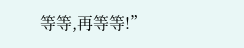等等,再等等!”